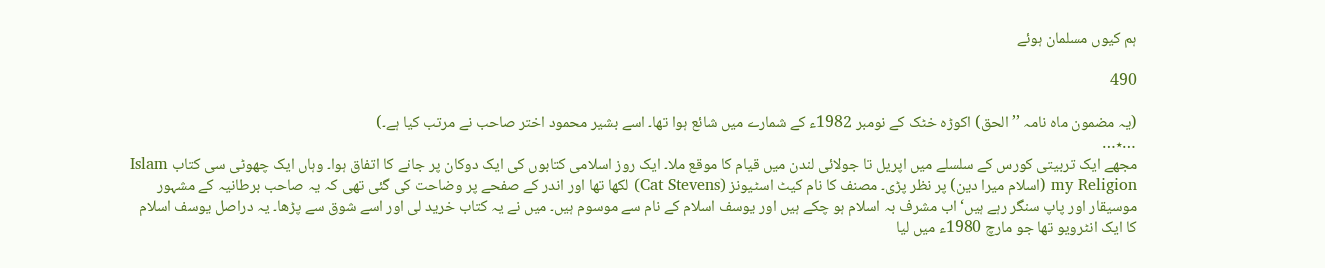ہم کیوں مسلمان ہوئے

490

(یہ مضمون ماہ نامہ ’’الحق) اکوڑہ خٹک کے نومبر 1982ء کے شمارے میں شائع ہوا تھا۔ اسے بشیر محمود اختر صاحب نے مرتب کیا ہے۔)
…٭…
مجھے ایک تربیتی کورس کے سلسلے میں اپریل تا جولائی لندن میں قیام کا موقع ملا۔ ایک روز اسلامی کتابوں کی ایک دوکان پر جانے کا اتفاق ہوا۔ وہاں ایک چھوٹی سی کتاب Islam my Religion (اسلام میرا دین) پر نظر پڑی۔ مصنف کا نام کیٹ اسٹیونز (Cat Stevens) لکھا تھا اور اندر کے صفحے پر وضاحت کی گئی تھی کہ یہ صاحب برطانیہ کے مشہور موسیقار اور پاپ سنگر رہے ہیں‘ اب مشرف بہ اسلام ہو چکے ہیں اور یوسف اسلام کے نام سے موسوم ہیں۔ میں نے یہ کتاب خرید لی اور اسے شوق سے پڑھا۔ یہ دراصل یوسف اسلام کا ایک انٹرویو تھا جو مارچ 1980ء میں لیا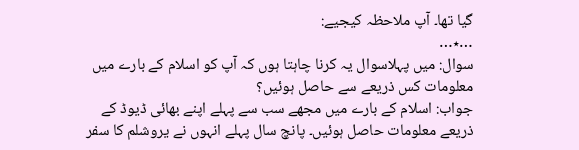گیا تھا۔ آپ ملاحظہ کیجیے:
…٭…
سوال: میں پہلاسوال یہ کرنا چاہتا ہوں کہ آپ کو اسلام کے بارے میں معلومات کس ذریعے سے حاصل ہوئیں؟
جواب: اسلام کے بارے میں مجھے سب سے پہلے اپنے بھائی ڈیوڈ کے ذریعے معلومات حاصل ہوئیں۔ پانچ سال پہلے انہوں نے یروشلم کا سفر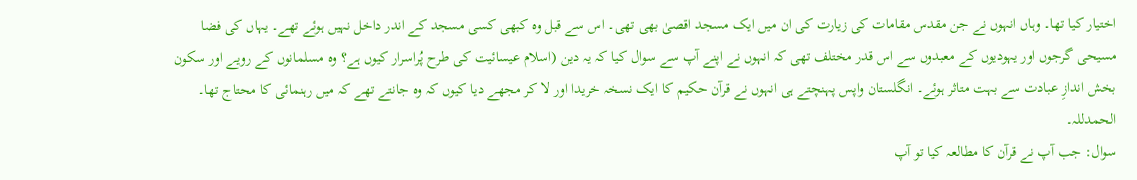اختیار کیا تھا۔ وہاں انہوں نے جن مقدس مقامات کی زیارت کی ان میں ایک مسجد اقصیٰ بھی تھی۔ اس سے قبل وہ کبھی کسی مسجد کے اندر داخل نہیں ہوئے تھے۔ یہاں کی فضا مسیحی گرجوں اور یہودیوں کے معبدوں سے اس قدر مختلف تھی کہ انہوں نے اپنے آپ سے سوال کیا کہ یہ دین (اسلام عیسائیت کی طرح پُراسرار کیوں ہے؟ وہ مسلمانوں کے رویے اور سکون بخش اندازِ عبادت سے بہت متاثر ہوئے۔ انگلستان واپس پہنچتے ہی انہوں نے قرآن حکیم کا ایک نسخہ خریدا اور لا کر مجھے دیا کیوں کہ وہ جانتے تھے کہ میں رہنمائی کا محتاج تھا۔ الحمدللہ۔
سوال: جب آپ نے قرآن کا مطالعہ کیا تو آپ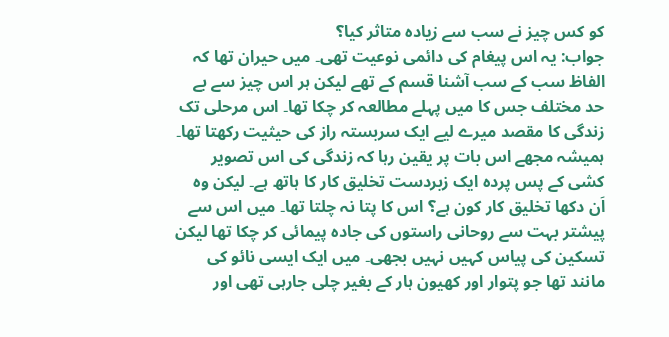کو کس چیز نے سب سے زیادہ متاثر کیا؟
جواب: یہ اس پیغام کی دائمی نوعیت تھی۔ میں حیران تھا کہ الفاظ سب کے سب آشنا قسم کے تھے لیکن ہر اس چیز سے بے حد مختلف جس کا میں پہلے مطالعہ کر چکا تھا۔ اس مرحلی تک زندگی کا مقصد میرے لیے ایک سربستہ راز کی حیثیت رکھتا تھا۔ ہمیشہ مجھے اس بات پر یقین رہا کہ زندگی کی اس تصویر کشی کے پس پردہ ایک زبردست تخلیق کار کا ہاتھ ہے۔ لیکن وہ اَن دکھا تخلیق کار کون ہے؟ اس کا پتا نہ چلتا تھا۔ میں اس سے پیشتر بہت سے روحانی راستوں کی جادہ پیمائی کر چکا تھا لیکن تسکین کی پیاس کہیں نہیں بجھی۔ میں ایک ایسی نائو کی مانند تھا جو پتوار اور کھیون ہار کے بغیر چلی جارہی تھی اور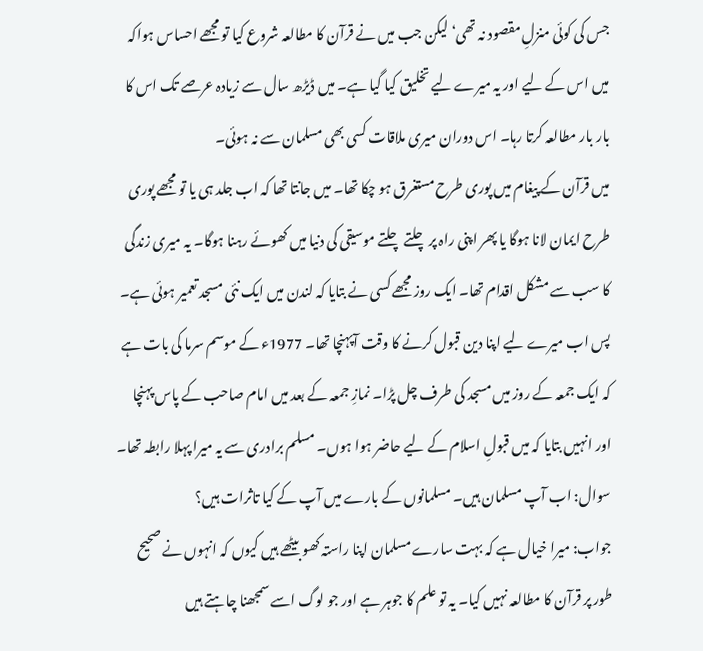جس کی کوئی منزلِ مقصود نہ تھی‘ لیکن جب میں نے قرآن کا مطالعہ شروع کیا تو مجھے احساس ہواکہ میں اس کے لیے اور یہ میرے لیے تخلیق کیا گیا ہے۔ میں ڈیڑھ سال سے زیادہ عرصے تک اس کا بار بار مطالعہ کرتا رہا۔ اس دوران میری ملاقات کسی بھی مسلمان سے نہ ہوئی۔
میں قرآن کے پیغام میں پوری طرح مستغرق ہو چکا تھا۔ میں جانتا تھا کہ اب جلد ہی یا تو مجھے پوری طرح ایمان لانا ہوگا یا پھر اپنی راہ پر چلتے چلتے موسیقی کی دنیا میں کھوئے رہنا ہوگا۔ یہ میری زندگی کا سب سے مشکل اقدام تھا۔ ایک روز مجھے کسی نے بتایا کہ لندن میں ایک نئی مسجد تعمیر ہوئی ہے۔ پس اب میرے لیے اپنا دین قبول کرنے کا وقت آپہنچا تھا۔ 1977ء کے موسم سرما کی بات ہے کہ ایک جمعہ کے روز میں مسجد کی طرف چل پڑا۔ نمازِ جمعہ کے بعد میں امام صاحب کے پاس پہنچا اور انہیں بتایا کہ میں قبولِ اسلام کے لیے حاضر ہوا ہوں۔ مسلم برادری سے یہ میرا پہلا رابطہ تھا۔
سوال: اب آپ مسلمان ہیں۔ مسلمانوں کے بارے میں آپ کے کیا تاثرات ہیں؟
جواب: میرا خیال ہے کہ بہت سارے مسلمان اپنا راستہ کھو بیٹھے ہیں کیوں کہ انہوں نے صحیح طور پر قرآن کا مطالعہ نہیں کیا۔ یہ تو علم کا جوہر ہے اور جو لوگ اسے سمجھنا چاہتے ہیں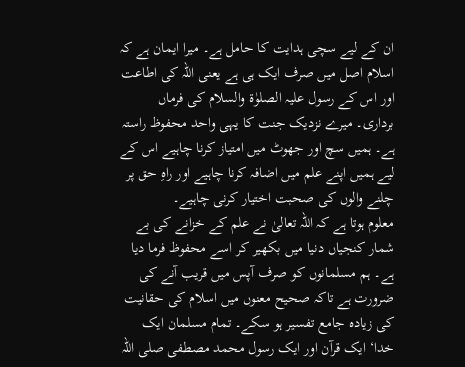ان کے لیے سچی ہدایت کا حامل ہے۔ میرا ایمان ہے کہ اسلام اصل میں صرف ایک ہی ہے یعنی اللہ کی اطاعت اور اس کے رسول علیہ الصلوٰۃ والسلام کی فرماں برداری۔ میرے نزدیک جنت کا یہی واحد محفوظ راستہ ہے۔ ہمیں سچ اور جھوٹ میں امتیاز کرنا چاہیے اس کے لیے ہمیں اپنے علم میں اضافہ کرنا چاہیے اور راہِ حق پر چلنے والوں کی صحبت اختیار کرنی چاہیے۔
معلوم ہوتا ہے کہ اللہ تعالیٰ نے علم کے خزانے کی بے شمار کنجیاں دنیا میں بکھیر کر اسے محفوظ فرما دیا ہے۔ ہم مسلمانوں کو صرف آپس میں قریب آنے کی ضرورت ہے تاکہ صحیح معنوں میں اسلام کی حقانیت کی زیادہ جامع تفسیر ہو سکے۔ تمام مسلمان ایک خدا‘ ایک قرآن اور ایک رسول محمد مصطفی صلی اللہ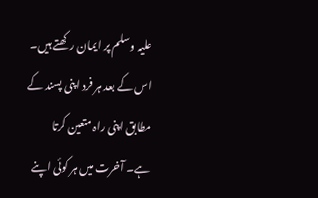علیہ وسلم پر ایمان رکھتے ہیں۔ اس کے بعد ہر فرد اپنی پسند کے مطابق اپنی راہ متعین کرتا ہے۔ آخرت میں ہر کوئی اپنے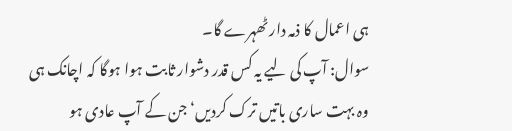ہی اعمال کا ذمہ دار ٹھہرے گا۔
سوال: آپ کی لیے یہ کس قدر دشوار ثابت ہوا ہوگا کہ اچانک ہی وہ بہت ساری باتیں ترک کردیں‘ جن کے آپ عادی ہو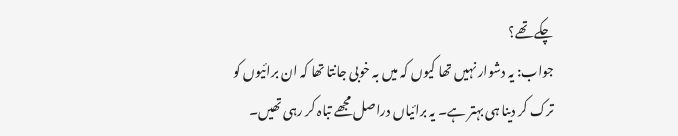چکے تھے؟
جواب: یہ دشوار نہیں تھا کیوں کہ میں بہ خوبی جانتا تھا کہ ان برائیوں کو ترک کر دینا ہی بہتر ہے۔ یہ برائیاں دراصل مجھے تباہ کر رہی تھیں۔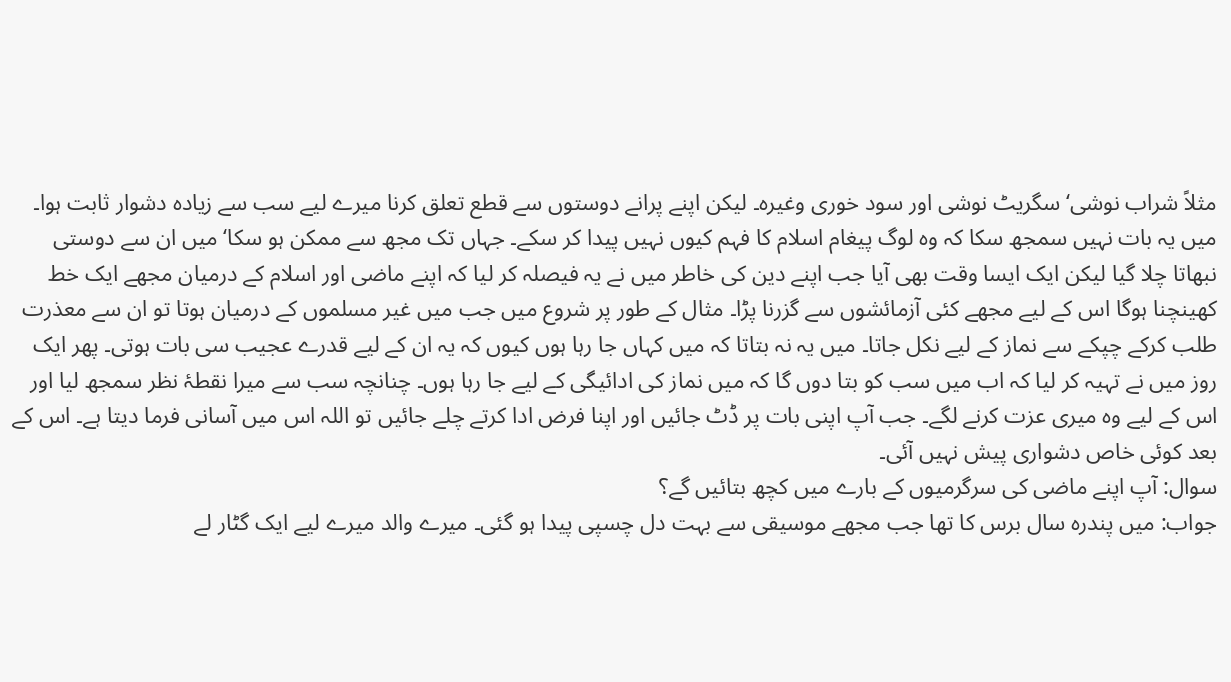مثلاً شراب نوشی‘ سگریٹ نوشی اور سود خوری وغیرہ۔ لیکن اپنے پرانے دوستوں سے قطع تعلق کرنا میرے لیے سب سے زیادہ دشوار ثابت ہوا۔ میں یہ بات نہیں سمجھ سکا کہ وہ لوگ پیغام اسلام کا فہم کیوں نہیں پیدا کر سکے۔ جہاں تک مجھ سے ممکن ہو سکا‘ میں ان سے دوستی نبھاتا چلا گیا لیکن ایک ایسا وقت بھی آیا جب اپنے دین کی خاطر میں نے یہ فیصلہ کر لیا کہ اپنے ماضی اور اسلام کے درمیان مجھے ایک خط کھینچنا ہوگا اس کے لیے مجھے کئی آزمائشوں سے گزرنا پڑا۔ مثال کے طور پر شروع میں جب میں غیر مسلموں کے درمیان ہوتا تو ان سے معذرت طلب کرکے چپکے سے نماز کے لیے نکل جاتا۔ میں یہ نہ بتاتا کہ میں کہاں جا رہا ہوں کیوں کہ یہ ان کے لیے قدرے عجیب سی بات ہوتی۔ پھر ایک روز میں نے تہیہ کر لیا کہ اب میں سب کو بتا دوں گا کہ میں نماز کی ادائیگی کے لیے جا رہا ہوں۔ چنانچہ سب سے میرا نقطۂ نظر سمجھ لیا اور اس کے لیے وہ میری عزت کرنے لگے۔ جب آپ اپنی بات پر ڈٹ جائیں اور اپنا فرض ادا کرتے چلے جائیں تو اللہ اس میں آسانی فرما دیتا ہے۔ اس کے بعد کوئی خاص دشواری پیش نہیں آئی۔
سوال: آپ اپنے ماضی کی سرگرمیوں کے بارے میں کچھ بتائیں گے؟
جواب: میں پندرہ سال برس کا تھا جب مجھے موسیقی سے بہت دل چسپی پیدا ہو گئی۔ میرے والد میرے لیے ایک گٹار لے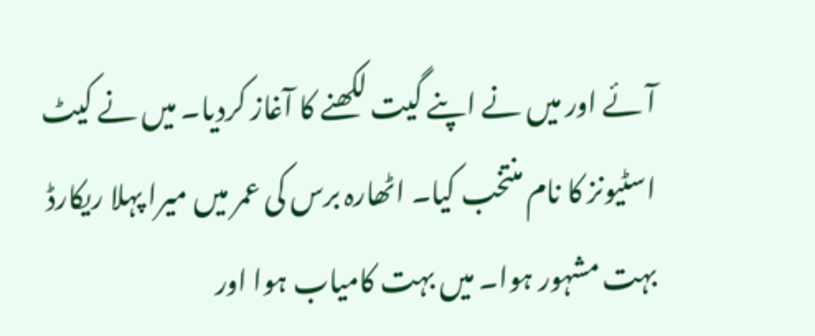آئے اور میں نے اپنے گیت لکھنے کا آغاز کردیا۔ میں نے کیٹ اسٹیونز کا نام منتخب کیا۔ اٹھارہ برس کی عمر میں میرا پہلا ریکارڈ بہت مشہور ہوا۔ میں بہت کامیاب ہوا اور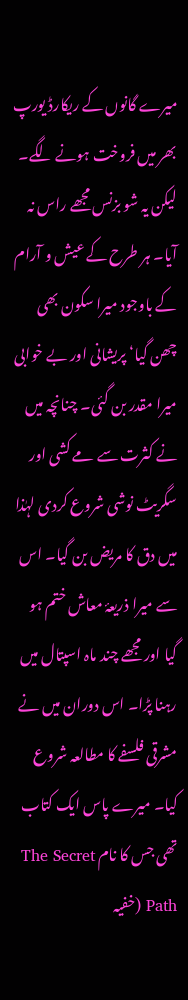میرے گانوں کے ریکارڈ یورپ بھر میں فروخت ہونے لگے۔ لیکن یہ شو بزنس مجھے راس نہ آیا۔ ہر طرح کے عیش و آرام کے باوجود میرا سکون بھی چھن گیا‘ پریشانی اور بے خوابی میرا مقدر بن گئی۔ چنانچہ میں نے کثرت سے مے کشی اور سگریٹ نوشی شروع کردی لہٰذا میں دق کا مریض بن گیا۔ اس سے میرا ذریعۂ معاش ختم ہو گیا اور مجھے چند ماہ اسپتال میں رہنا پڑا۔ اس دوران میں نے مشرقی فلسفے کا مطالعہ شروع کیا۔ میرے پاس ایک کتاب تھی جس کا نام The Secret Path (خفیہ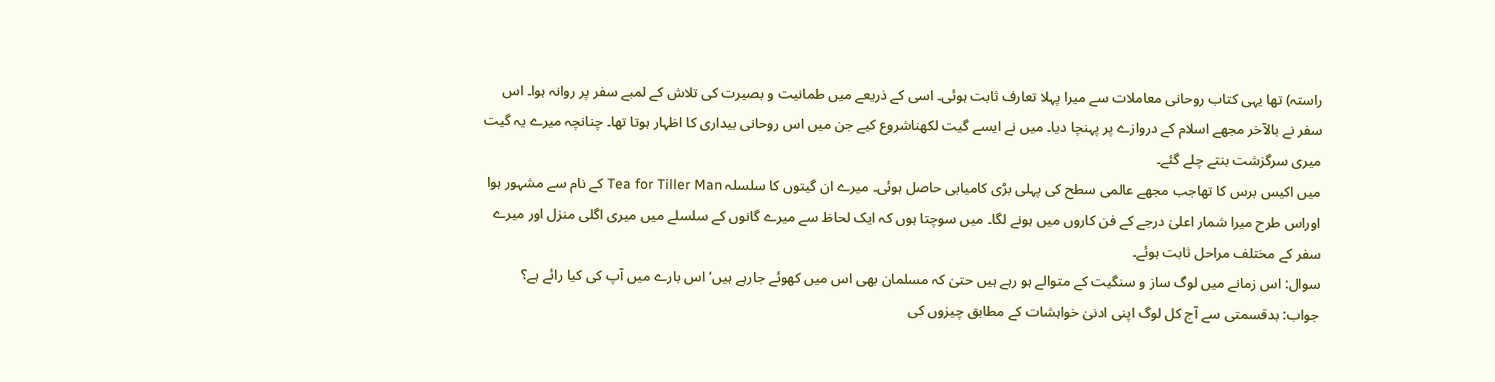راستہ) تھا یہی کتاب روحانی معاملات سے میرا پہلا تعارف ثابت ہوئی۔ اسی کے ذریعے میں طمانیت و بصیرت کی تلاش کے لمبے سفر پر روانہ ہوا۔ اس سفر نے بالآخر مجھے اسلام کے دروازے پر پہنچا دیا۔ میں نے ایسے گیت لکھناشروع کیے جن میں اس روحانی بیداری کا اظہار ہوتا تھا۔ چنانچہ میرے یہ گیت میری سرگزشت بنتے چلے گئے۔
میں اکیس برس کا تھاجب مجھے عالمی سطح کی پہلی بڑی کامیابی حاصل ہوئی۔ میرے ان گیتوں کا سلسلہ Tea for Tiller Man کے نام سے مشہور ہوا اوراس طرح میرا شمار اعلیٰ درجے کے فن کاروں میں ہونے لگا۔ میں سوچتا ہوں کہ ایک لحاظ سے میرے گانوں کے سلسلے میں میری اگلی منزل اور میرے سفر کے مختلف مراحل ثابت ہوئے۔
سوال: اس زمانے میں لوگ ساز و سنگیت کے متوالے ہو رہے ہیں حتیٰ کہ مسلمان بھی اس میں کھوئے جارہے ہیں‘ اس بارے میں آپ کی کیا رائے ہے؟
جواب: بدقسمتی سے آج کل لوگ اپنی ادنیٰ خواہشات کے مطابق چیزوں کی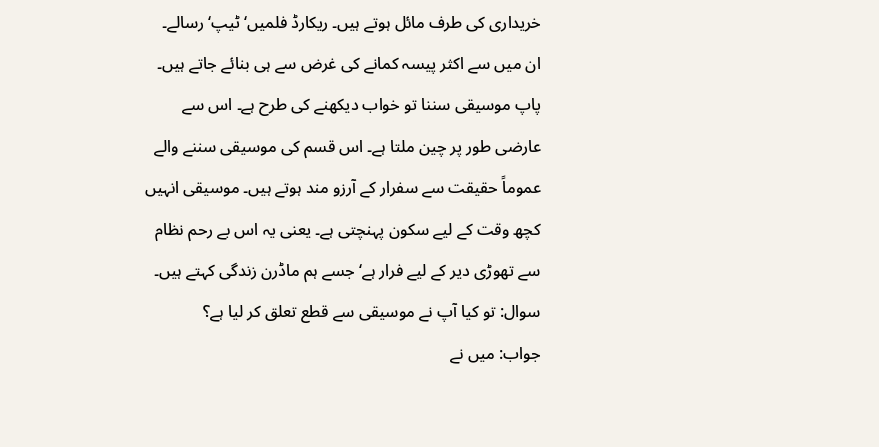خریداری کی طرف مائل ہوتے ہیں۔ ریکارڈ فلمیں‘ ٹیپ‘ رسالے۔ ان میں سے اکثر پیسہ کمانے کی غرض سے ہی بنائے جاتے ہیں۔ پاپ موسیقی سننا تو خواب دیکھنے کی طرح ہے۔ اس سے عارضی طور پر چین ملتا ہے۔ اس قسم کی موسیقی سننے والے عموماً حقیقت سے سفرار کے آرزو مند ہوتے ہیں۔ موسیقی انہیں کچھ وقت کے لیے سکون پہنچتی ہے۔ یعنی یہ اس بے رحم نظام سے تھوڑی دیر کے لیے فرار ہے‘ جسے ہم ماڈرن زندگی کہتے ہیں۔
سوال: تو کیا آپ نے موسیقی سے قطع تعلق کر لیا ہے؟
جواب: میں نے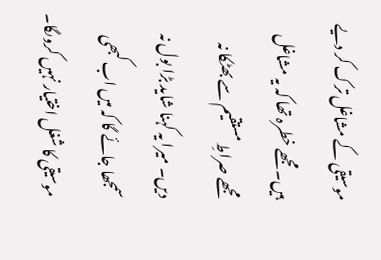موسیقی کے مشاغل ترک کر دیے ہیں۔ مجھے خطرہ تھا کہ یہ مشاغل مجھے صراطِ مستقیم سے بھٹکا نہ دیں۔ میرا یہ کہنا شاید بڑا بول نہ سمجھا جائے گا کہ میں اب کبھی موسیقی کا شغل اختیار نہیں کروںگا۔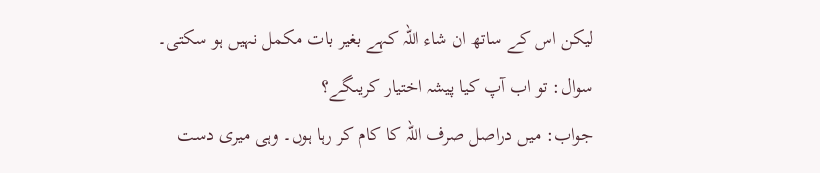لیکن اس کے ساتھ ان شاء اللہ کہے بغیر بات مکمل نہیں ہو سکتی۔
سوال: تو اب آپ کیا پیشہ اختیار کریںگے؟
جواب: میں دراصل صرف اللہ کا کام کر رہا ہوں۔ وہی میری دست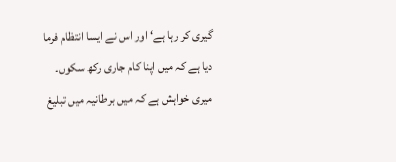گیری کر رہا ہے‘ اور اس نے ایسا انتظام فرما دیا ہے کہ میں اپنا کام جاری رکھ سکوں۔ میری خواہش ہے کہ میں برطانیہ میں تبلیغ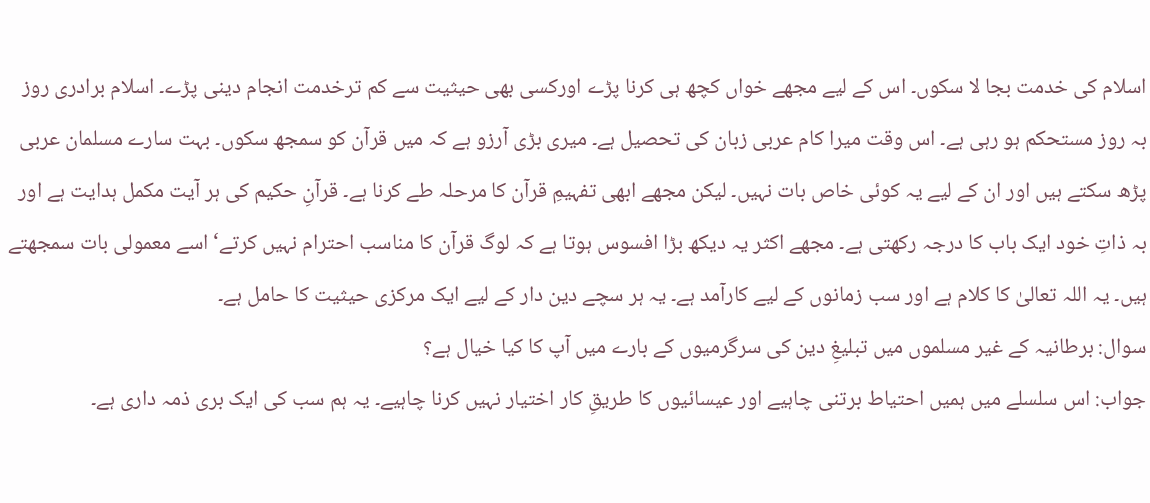اسلام کی خدمت بجا لا سکوں۔ اس کے لیے مجھے خواں کچھ ہی کرنا پڑے اورکسی بھی حیثیت سے کم ترخدمت انجام دینی پڑے۔ اسلام برادری روز بہ روز مستحکم ہو رہی ہے۔ اس وقت میرا کام عربی زبان کی تحصیل ہے۔ میری بڑی آرزو ہے کہ میں قرآن کو سمجھ سکوں۔ بہت سارے مسلمان عربی پڑھ سکتے ہیں اور ان کے لیے یہ کوئی خاص بات نہیں۔ لیکن مجھے ابھی تفہیمِ قرآن کا مرحلہ طے کرنا ہے۔ قرآنِ حکیم کی ہر آیت مکمل ہدایت ہے اور بہ ذاتِ خود ایک باب کا درجہ رکھتی ہے۔ مجھے اکثر یہ دیکھ بڑا افسوس ہوتا ہے کہ لوگ قرآن کا مناسب احترام نہیں کرتے‘ اسے معمولی بات سمجھتے ہیں۔ یہ اللہ تعالیٰ کا کلام ہے اور سب زمانوں کے لیے کارآمد ہے۔ یہ ہر سچے دین دار کے لیے ایک مرکزی حیثیت کا حامل ہے۔
سوال: برطانیہ کے غیر مسلموں میں تبلیغِ دین کی سرگرمیوں کے بارے میں آپ کا کیا خیال ہے؟
جواب: اس سلسلے میں ہمیں احتیاط برتنی چاہیے اور عیسائیوں کا طریقِ کار اختیار نہیں کرنا چاہیے۔ یہ ہم سب کی ایک بری ذمہ داری ہے۔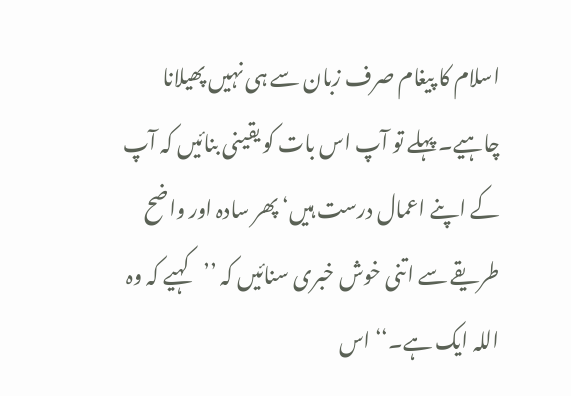اسلام کا پیغام صرف زبان سے ہی نہیں پھیلانا چاہیے۔ پہلے تو آپ اس بات کو یقینی بنائیں کہ آپ کے اپنے اعمال درست ہیں‘ پھر سادہ اور واضح طریقے سے اتنی خوش خبری سنائیں کہ ’’کہیے کہ وہ اللہ ایک ہے۔‘‘ اس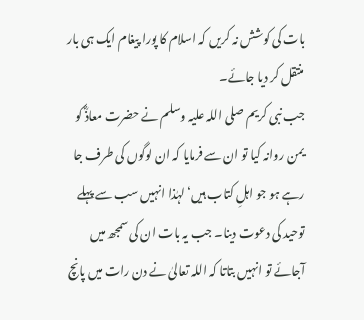بات کی کوشش نہ کریں کہ اسلام کا پورا پیغام ایک ہی بار منتقل کر دیا جائے۔
جب نبی کریم صلی اللہ علیہ وسلم نے حضرت معاذؓ کو یمن روانہ کیا تو ان سے فرمایا کہ ان لوگوں کی طرف جا رہے ہو جو اہلِ کتاب ہیں‘ لہٰذا انہیں سب سے پہلے توحید کی دعوت دینا۔ جب یہ بات ان کی سمجھ میں آجائے تو انہیں بتاتا کہ اللہ تعالیٰ نے دن رات میں پانچ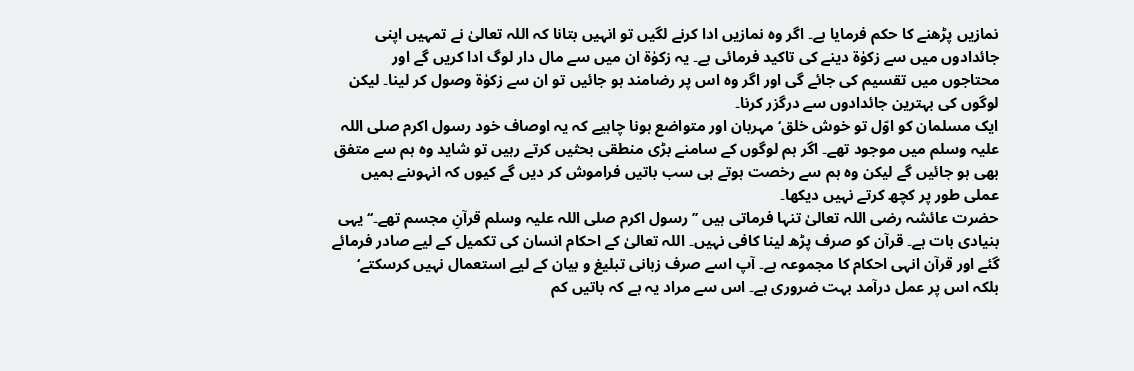نمازیں پڑھنے کا حکم فرمایا ہے۔ اگر وہ نمازیں ادا کرنے لگیں تو انہیں بتانا کہ اللہ تعالیٰ نے تمہیں اپنی جائدادوں میں سے زکوٰۃ دینے کی تاکید فرمائی ہے۔ یہ زکوٰۃ ان میں سے مال دار لوگ ادا کریں گے اور محتاجوں میں تقسیم کی جائے گی اور اگر وہ اس پر رضامند ہو جائیں تو ان سے زکوٰۃ وصول کر لینا۔ لیکن لوگوں کی بہترین جائدادوں سے درگزر کرنا۔
ایک مسلمان کو اوّل تو خوش خلق‘ مہربان اور متواضع ہونا چاہیے کہ یہ اوصاف خود رسول اکرم صلی اللہ علیہ وسلم میں موجود تھے۔ اگر ہم لوگوں کے سامنے بڑی منطقی بحثیں کرتے رہیں تو شاید وہ ہم سے متفق بھی ہو جائیں گے لیکن وہ ہم سے رخصت ہوتے ہی سب باتیں فراموش کر دیں گے کیوں کہ انہوںنے ہمیں عملی طور پر کچھ کرتے نہیں دیکھا۔
حضرت عائشہ رضی اللہ تعالیٰ تنہا فرماتی ہیں ’’رسول اکرم صلی اللہ علیہ وسلم قرآنِ مجسم تھے۔‘‘ یہی بنیادی بات ہے۔ قرآن کو صرف پڑھ لینا کافی نہیں۔ اللہ تعالیٰ کے احکام انسان کی تکمیل کے لیے صادر فرمائے گئے اور قرآن انہی احکام کا مجموعہ ہے۔ آپ اسے صرف زبانی تبلیغ و بیان کے لیے استعمال نہیں کرسکتے‘ بلکہ اس پر عمل درآمد بہت ضروری ہے۔ اس سے مراد یہ ہے کہ باتیں کم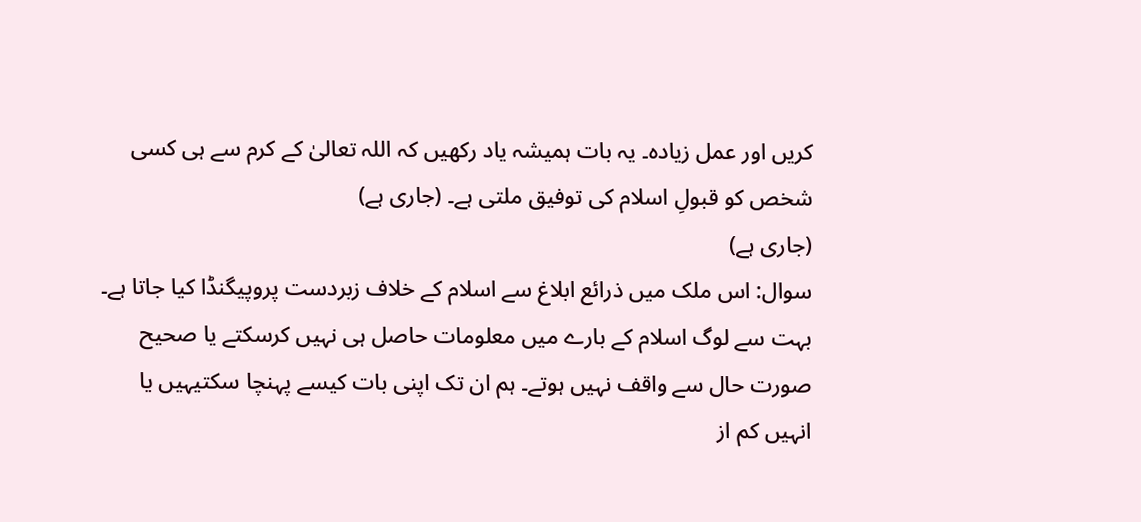کریں اور عمل زیادہ۔ یہ بات ہمیشہ یاد رکھیں کہ اللہ تعالیٰ کے کرم سے ہی کسی شخص کو قبولِ اسلام کی توفیق ملتی ہے۔ (جاری ہے)
(جاری ہے)
سوال: اس ملک میں ذرائع ابلاغ سے اسلام کے خلاف زبردست پروپیگنڈا کیا جاتا ہے۔ بہت سے لوگ اسلام کے بارے میں معلومات حاصل ہی نہیں کرسکتے یا صحیح صورت حال سے واقف نہیں ہوتے۔ ہم ان تک اپنی بات کیسے پہنچا سکتیہیں یا انہیں کم از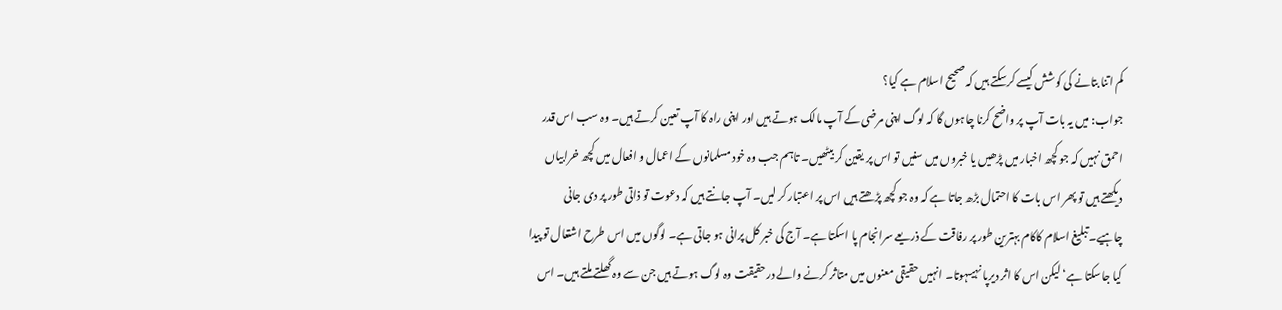کم اتنا بتانے کی کوشش کیسے کرسکتے ہیں کہ صحیح اسلام ہے کیا؟
جواب: میں یہ بات آپ پر واضح کرنا چاہوں گا کہ لوگ اپنی مرضی کے آپ مالک ہوتے ہیں اور اپنی راہ کا آپ تعین کرتے ہیں۔ وہ سب اس قدر احمق نہیں کہ جو کچھ اخبار میں پڑھیں یا خبروں میں سنیں تو اس پر یقین کر بیٹھیں۔ تاہم جب وہ خود مسلمانوں کے اعمال و افعال میں کچھ خرابیاں دیکھتے ہیں تو پھر اس بات کا احتمال بڑھ جاتا ہے کہ وہ جو کچھ پڑھتے ہیں اس پر اعتبار کر لیں۔ آپ جانتے ہیں کہ دعوت تو ذاتی طور پر دی جانی چاہیے۔ تبلیغ اسلام کاکام بہترین طور پر رفاقت کے ذریعے سرانجام پا اسکتا ہے۔ آج کی خبر کل پرانی ہو جاتی ہے۔ لوگوں میں اس طرح اشتعال تو پیدا کیا جاسکتا ہے‘ لیکن اس کا اثر دیرپا نہیںہوتا۔ انہیں حقیقی معنوں میں متاثر کرنے والے درحقیقت وہ لوگ ہوتے ہیں جن سے وہ گھلتے ملتے ہیں۔ اس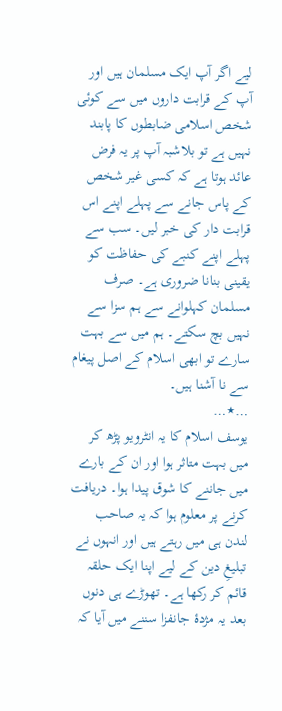لیے اگر آپ ایک مسلمان ہیں اور آپ کے قرابت داروں میں سے کوئی شخص اسلامی ضابطوں کا پابند نہیں ہے تو بلاشبہ آپ پر یہ فرض عائد ہوتا ہے کہ کسی غیر شخص کے پاس جانے سے پہلے اپنے اس قرابت دار کی خبر لیں۔ سب سے پہلے اپنے کنبے کی حفاظت کو یقینی بنانا ضروری ہے۔ صرف مسلمان کہلوانے سے ہم سزا سے نہیں بچ سکتے۔ ہم میں سے بہت سارے تو ابھی اسلام کے اصل پیغام سے نا آشنا ہیں۔
…٭…
یوسف اسلام کا یہ انٹرویو پڑھ کر میں بہت متاثر ہوا اور ان کے بارے میں جاننے کا شوق پیدا ہوا۔ دریافت کرنے پر معلوم ہوا کہ یہ صاحب لندن ہی میں رہتے ہیں اور انہوں نے تبلیغِ دین کے لیے اپنا ایک حلقہ قائم کر رکھا ہے۔ تھوڑے ہی دنوں بعد یہ مژدۂ جانفزا سننے میں آیا کہ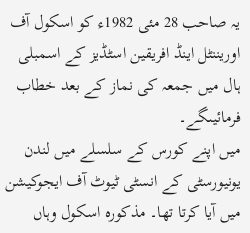یہ صاحب 28 مئی 1982ء کو اسکول آف اوریننٹل اینڈ افریقین اسٹڈیز کے اسمبلی ہال میں جمعہ کی نماز کے بعد خطاب فرمائیںگے۔
میں اپنے کورس کے سلسلے میں لندن یونیورسٹی کے انسٹی ٹیوٹ آف ایجوکیشن میں آیا کرتا تھا۔ مذکورہ اسکول وہاں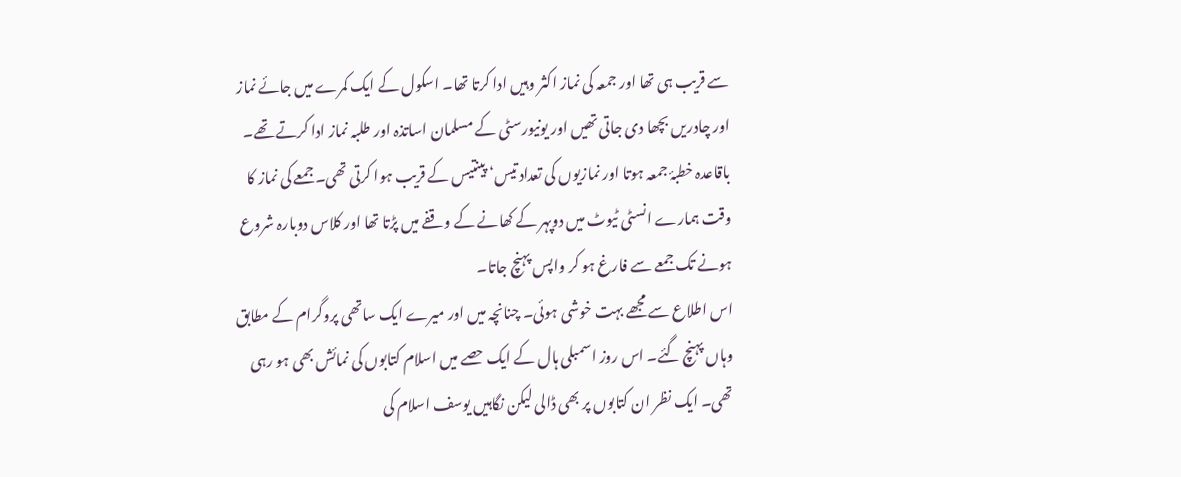سے قریب ہی تھا اور جمعہ کی نماز اکثر وہیں ادا کرتا تھا۔ اسکول کے ایک کمرے میں جائے نماز اور چادریں بچھا دی جاتی تھیں اور یونیورسٹی کے مسلمان اساتذہ اور طلبہ نماز ادا کرتے تھے۔ باقاعدہ خطبۂ جمعہ ہوتا اور نمازیوں کی تعداد تیس‘ پینتیس کے قریب ہوا کرتی تھی۔ جمعے کی نماز کا وقت ہمارے انسٹی ٹیوٹ میں دوپہر کے کھانے کے وقفے میں پڑتا تھا اور کلاس دوبارہ شروع ہونے تک جمعے سے فارغ ہو کر واپس پہنچ جاتا۔
اس اطلاع سے مجھے بہت خوشی ہوئی۔ چنانچہ میں اور میرے ایک ساتھی پروگرام کے مطابق وہاں پہنچ گئے۔ اس روز اسمبلی ہال کے ایک حصے میں اسلام کتابوں کی نمائش بھی ہو رہی تھی۔ ایک نظر ان کتابوں پر بھی ڈالی لیکن نگاہیں یوسف اسلام کی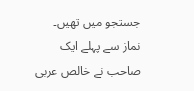جستجو میں تھیں۔
نماز سے پہلے ایک صاحب نے خالص عربی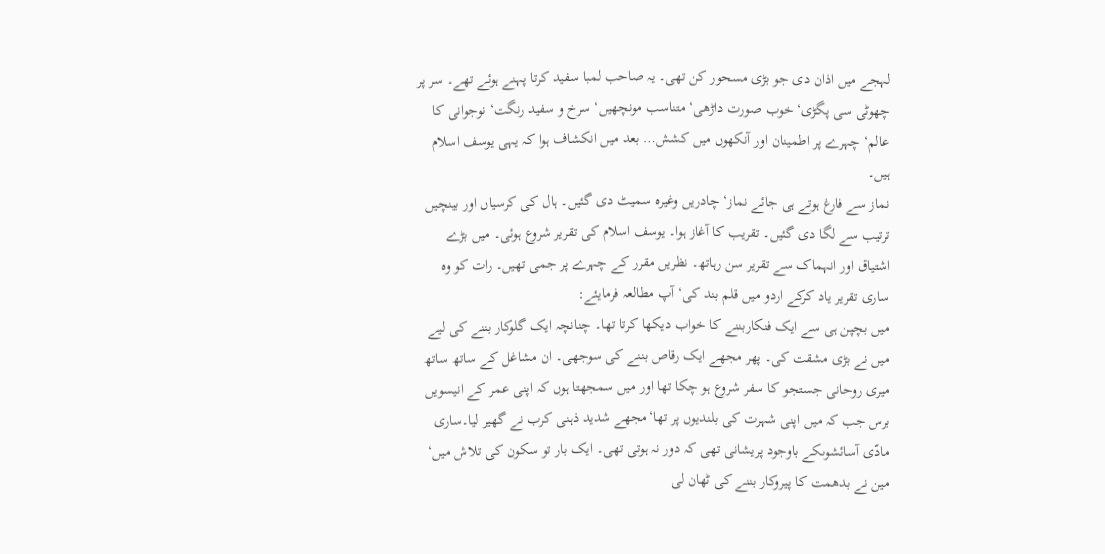لہجے میں اذان دی جو بڑی مسحور کن تھی۔ یہ صاحب لمبا سفید کرتا پہنے ہوئے تھے۔ سر پر چھوٹی سی پگڑی‘ خوب صورت داڑھی‘ متناسب مونچھیں‘ سرخ و سفید رنگت‘ نوجوانی کا عالم‘ چہرے پر اطمینان اور آنکھوں میں کشش… بعد میں انکشاف ہوا کہ یہی یوسف اسلام ہیں۔
نماز سے فارغ ہوتے ہی جائے نماز‘ چادریں وغیرہ سمیٹ دی گئیں۔ ہال کی کرسیاں اور بینچیں ترتیب سے لگا دی گئیں۔ تقریب کا آغاز ہوا۔ یوسف اسلام کی تقریر شروع ہوئی۔ میں بڑے اشتیاق اور انہماک سے تقریر سن رہاتھ۔ نظریں مقرر کے چہرے پر جمی تھیں۔ رات کو وہ ساری تقریر یاد کرکے اردو میں قلم بند کی‘ آپ مطالعہ فرمایئے:
میں بچپن ہی سے ایک فنکاربننے کا خواب دیکھا کرتا تھا۔ چنانچہ ایک گلوکار بننے کی لیے میں نے بڑی مشقت کی۔ پھر مجھے ایک رقاص بننے کی سوجھی۔ ان مشاغل کے ساتھ ساتھ میری روحانی جستجو کا سفر شروع ہو چکا تھا اور میں سمجھتا ہوں کہ اپنی عمر کے انیسویں برس جب کہ میں اپنی شہرت کی بلندیوں پر تھا‘مجھے شدید ذہنی کرب نے گھیر لیا۔ساری مادّی آسائشوںکے باوجود پریشانی تھی کہ دور نہ ہوتی تھی۔ ایک بار تو سکون کی تلاش میں‘ مین نے بدھمت کا پیروکار بننے کی ٹھان لی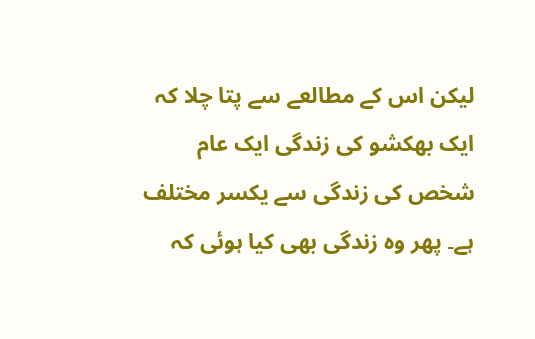لیکن اس کے مطالعے سے پتا چلا کہ ایک بھکشو کی زندگی ایک عام شخص کی زندگی سے یکسر مختلف ہے۔ پھر وہ زندگی بھی کیا ہوئی کہ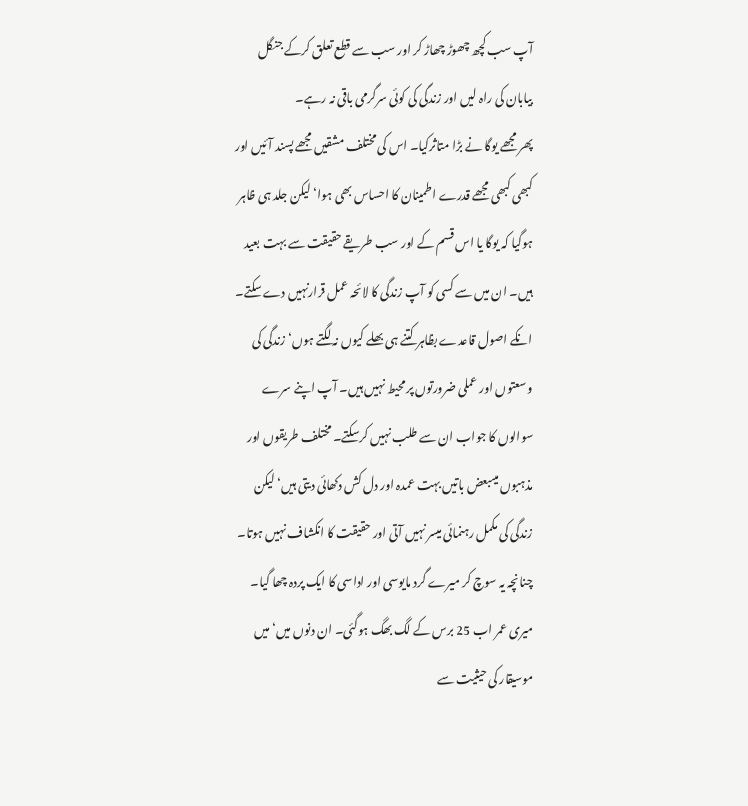آپ سب کچھ چھوڑ چھاڑ کر اور سب سے قطع تعلق کرکے جنگل بیابان کی راہ لیں اور زندگی کی کوئی سرگرمی باقی نہ رہے۔
پھر مجھے یوگا نے بڑا متاثرکیا۔ اس کی مختلف مشقیں مجھے پسند آئیں اور کبھی کبھی مجھے قدرے اطمینان کا احساس بھی ہوا‘ لیکن جلد ہی ظاہر ہوگیا کہ یوگا یا اس قسم کے اور سب طریقے حقیقت سے بہت بعید ہیں۔ ان میں سے کسی کو آپ زندگی کا لائحہ عمل قرارنہیں دے سکتے۔ انکے اصول قاعدے بظاہر کتنے ہی بھلے کیوں نہ لگتے ہوں‘ زندگی کی وسعتوں اور عملی ضرورتوں پر محیط نہیں ہیں۔ آپ اپنے سرے سوالوں کا جواب ان سے طلب نہیں کرسکتے۔ مختلف طریقوں اور مذہبوں میںبعض باتیں بہت عمدہ اور دل کش دکھائی دیتی ہیں‘ لیکن زندگی کی مکمل رہنمائی میسر نہیں آتی اور حقیقت کا انکشاف نہیں ہوتا۔ چنانچہ یہ سوچ کر میرے گرد مایوسی اور اداسی کا ایک پردہ چھا گیا۔ میری عمر اب 25 برس کے لگ بھگ ہوگئی۔ ان دنوں میں‘ میں موسیقار کی حیثیت سے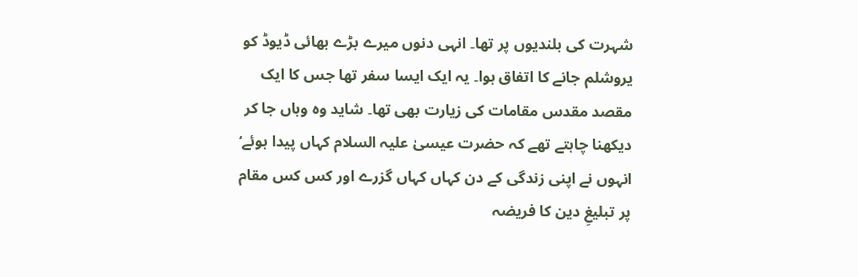شہرت کی بلندیوں پر تھا۔ انہی دنوں میرے بڑے بھائی ڈیوڈ کو یروشلم جانے کا اتفاق ہوا۔ یہ ایک ایسا سفر تھا جس کا ایک مقصد مقدس مقامات کی زیارت بھی تھا۔ شاید وہ وہاں جا کر دیکھنا چاہتے تھے کہ حضرت عیسیٰ علیہ السلام کہاں پیدا ہوئے‘ انہوں نے اپنی زندگی کے دن کہاں کہاں گزرے اور کس کس مقام پر تبلیغِ دین کا فریضہ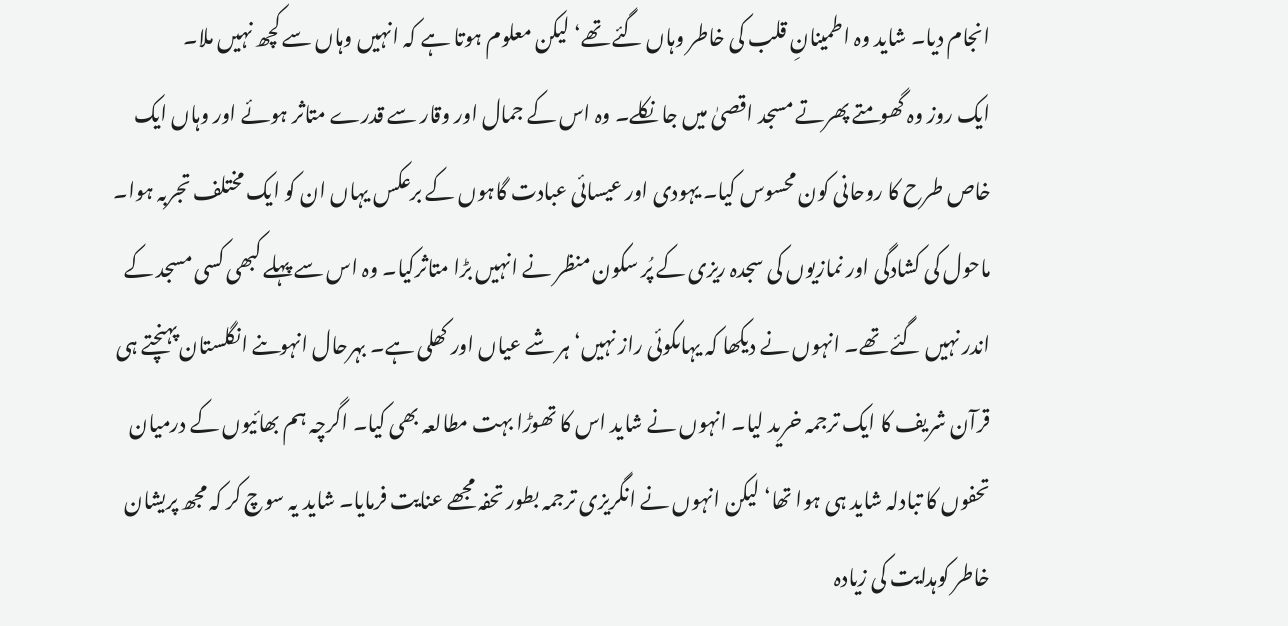انجام دیا۔ شاید وہ اطمینانِ قلب کی خاطر وہاں گئے تھے‘ لیکن معلوم ہوتا ہے کہ انہیں وہاں سے کچھ نہیں ملا۔
ایک روز وہ گھومتے پھرتے مسجد اقصیٰ میں جا نکلے۔ وہ اس کے جمال اور وقار سے قدرے متاثر ہوئے اور وہاں ایک خاص طرح کا روحانی کون محسوس کیا۔ یہودی اور عیسائی عبادت گاہوں کے برعکس یہاں ان کو ایک مختلف تجربہ ہوا۔ ماحول کی کشادگی اور نمازیوں کی سجدہ ریزی کے پُر سکون منظر نے انہیں بڑا متاثرکیا۔ وہ اس سے پہلے کبھی کسی مسجد کے اندر نہیں گئے تھے۔ انہوں نے دیکھا کہ یہاںکوئی راز نہیں‘ ہر شے عیاں اور کھلی ہے۔ بہرحال انہوںنے انگلستان پہنچتے ہی قرآن شریف کا ایک ترجمہ خرید لیا۔ انہوں نے شاید اس کا تھوڑا بہت مطالعہ بھی کیا۔ اگرچہ ہم بھائیوں کے درمیان تحفوں کا تبادلہ شاید ہی ہوا تھا‘ لیکن انہوں نے انگریزی ترجمہ بطور تحفہ مجھے عنایت فرمایا۔ شاید یہ سوچ کر کہ مجھ پریشان خاطر کوہدایت کی زیادہ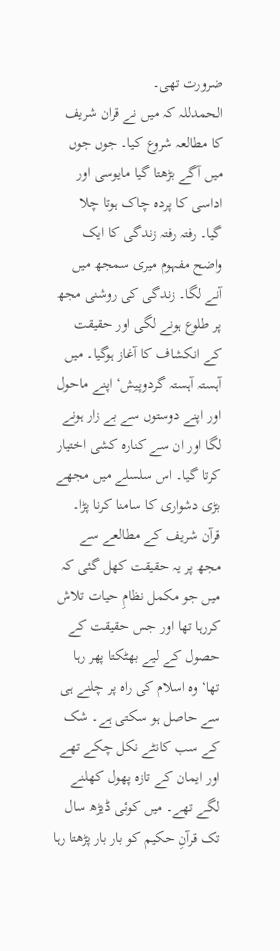ضرورت تھی۔
الحمدللہ کہ میں نے قران شریف کا مطالعہ شروع کیا۔ جوں جوں میں آگے بڑھتا گیا مایوسی اور اداسی کا پردہ چاک ہوتا چلا گیا۔ رفتہ رفتہ زندگی کا ایک واضح مفہوم میری سمجھ میں آنے لگا۔ زندگی کی روشنی مجھ پر طلوع ہونے لگی اور حقیقت کے انکشاف کا آغاز ہوگیا۔ میں آہستہ آہستہ گردوپیش‘ اپنے ماحول اور اپنے دوستوں سے بے زار ہونے لگا اور ان سے کنارہ کشی اختیار کرتا گیا۔ اس سلسلے میں مجھے بڑی دشواری کا سامنا کرنا پڑا۔
قرآن شریف کے مطالعے سے مجھ پر یہ حقیقت کھل گئی کہ میں جو مکمل نظامِ حیات تلاش کررہا تھا اور جس حقیقت کے حصول کے لیے بھٹکتا پھر رہا تھا‘ وہ اسلام کی راہ پر چلنے ہی سے حاصل ہو سکتی ہے۔ شک کے سب کانٹے نکل چکے تھے اور ایمان کے تازہ پھول کھلنے لگے تھے۔ میں کوئی ڈیڑھ سال تک قرآنِ حکیم کو بار بار پڑھتا رہا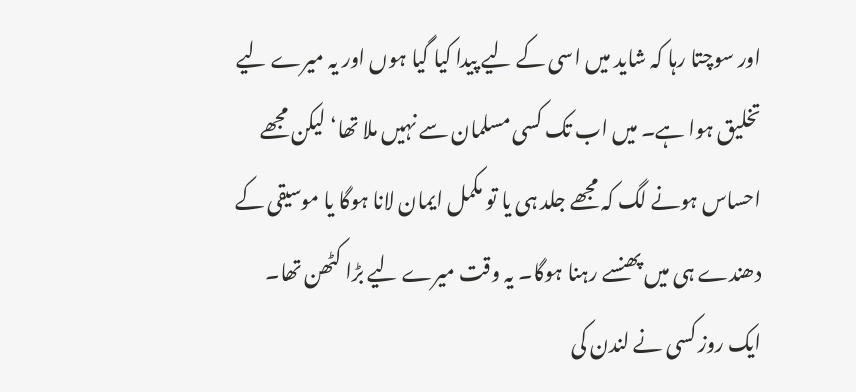اور سوچتا رہا کہ شاید میں اسی کے لیے پیدا کیا گیا ہوں اور یہ میرے لیے تخلیق ہوا ہے۔ میں اب تک کسی مسلمان سے نہیں ملا تھا‘ لیکن مجھے احساس ہونے لگ کہ مجھے جلد ہی یا تو مکمل ایمان لانا ہوگا یا موسیقی کے دھندے ہی میں پھنسے رہنا ہوگا۔ یہ وقت میرے لیے بڑا کٹھن تھا۔
ایک روز کسی نے لندن کی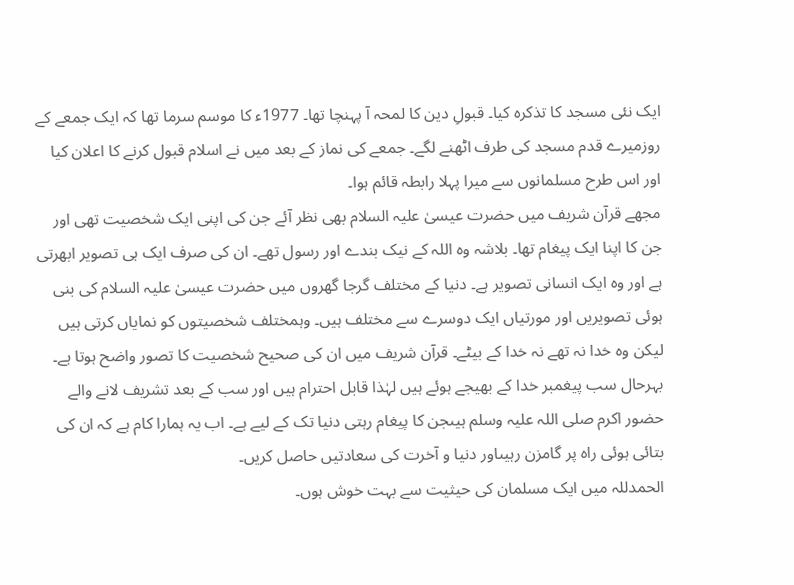ایک نئی مسجد کا تذکرہ کیا۔ قبولِ دین کا لمحہ آ پہنچا تھا۔ 1977ء کا موسم سرما تھا کہ ایک جمعے کے روزمیرے قدم مسجد کی طرف اٹھنے لگے۔ جمعے کی نماز کے بعد میں نے اسلام قبول کرنے کا اعلان کیا اور اس طرح مسلمانوں سے میرا پہلا رابطہ قائم ہوا۔
مجھے قرآن شریف میں حضرت عیسیٰ علیہ السلام بھی نظر آئے جن کی اپنی ایک شخصیت تھی اور جن کا اپنا ایک پیغام تھا۔ بلاشہ وہ اللہ کے نیک بندے اور رسول تھے۔ ان کی صرف ایک ہی تصویر ابھرتی ہے اور وہ ایک انسانی تصویر ہے۔ دنیا کے مختلف گرجا گھروں میں حضرت عیسیٰ علیہ السلام کی بنی ہوئی تصویریں اور مورتیاں ایک دوسرے سے مختلف ہیں۔ وہمختلف شخصیتوں کو نمایاں کرتی ہیں لیکن وہ خدا نہ تھے نہ خدا کے بیٹے۔ قرآن شریف میں ان کی صحیح شخصیت کا تصور واضح ہوتا ہے۔
بہرحال سب پیغمبر خدا کے بھیجے ہوئے ہیں لہٰذا قابل احترام ہیں اور سب کے بعد تشریف لانے والے حضور اکرم صلی اللہ علیہ وسلم ہیںجن کا پیغام رہتی دنیا تک کے لیے ہے۔ اب یہ ہمارا کام ہے کہ ان کی بتائی ہوئی راہ پر گامزن رہیںاور دنیا و آخرت کی سعادتیں حاصل کریں۔
الحمدللہ میں ایک مسلمان کی حیثیت سے بہت خوش ہوں۔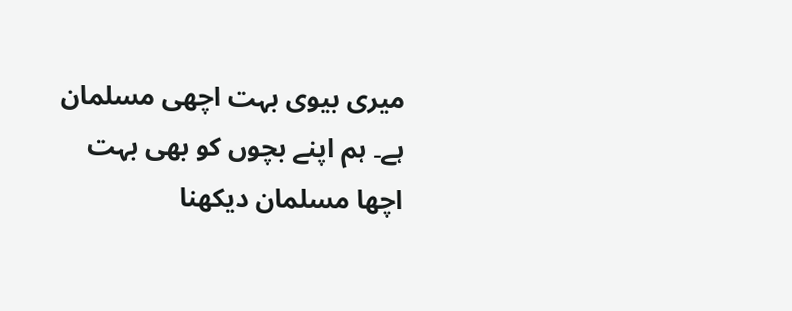میری بیوی بہت اچھی مسلمان ہے۔ ہم اپنے بچوں کو بھی بہت اچھا مسلمان دیکھنا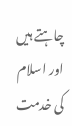چاہتے ہیں اور اسلام کی خدمت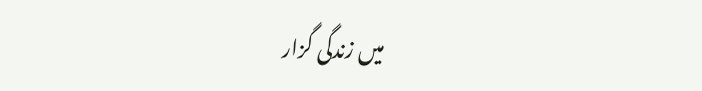میں زندگی گزار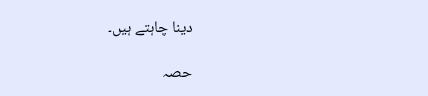دینا چاہتے ہیں۔

حصہ